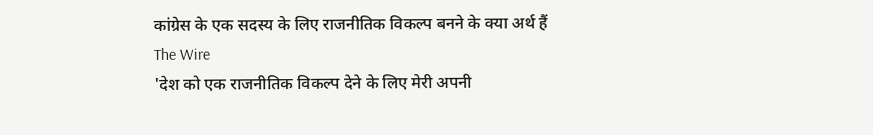कांग्रेस के एक सदस्य के लिए राजनीतिक विकल्प बनने के क्या अर्थ हैं
The Wire
'देश को एक राजनीतिक विकल्प देने के लिए मेरी अपनी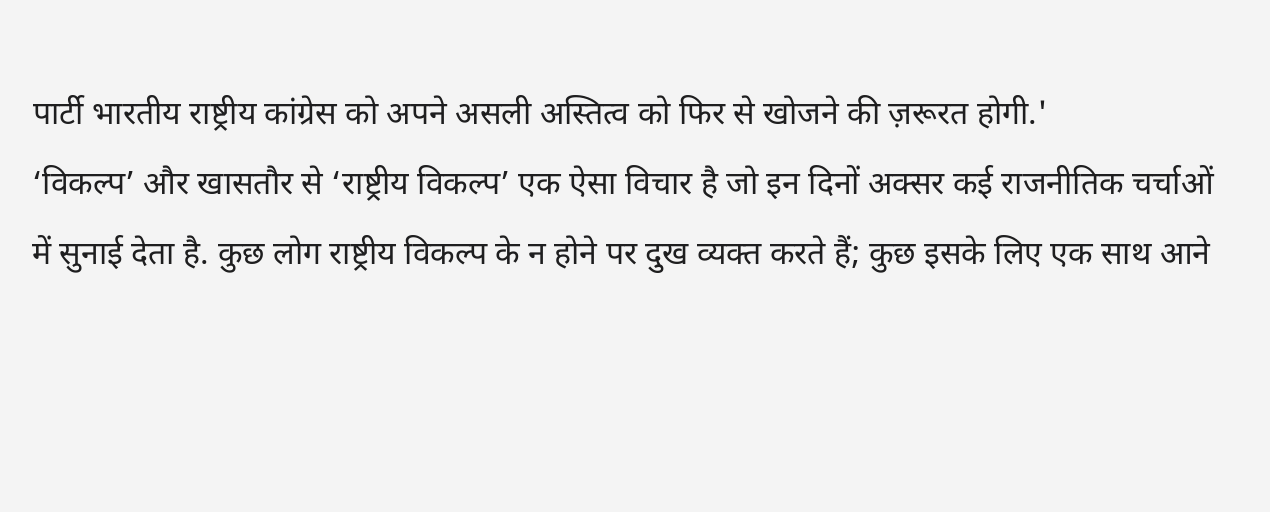पार्टी भारतीय राष्ट्रीय कांग्रेस को अपने असली अस्तित्व को फिर से खोजने की ज़रूरत होगी.'
‘विकल्प’ और खासतौर से ‘राष्ट्रीय विकल्प’ एक ऐसा विचार है जो इन दिनों अक्सर कई राजनीतिक चर्चाओं में सुनाई देता है. कुछ लोग राष्ट्रीय विकल्प के न होने पर दुख व्यक्त करते हैं; कुछ इसके लिए एक साथ आने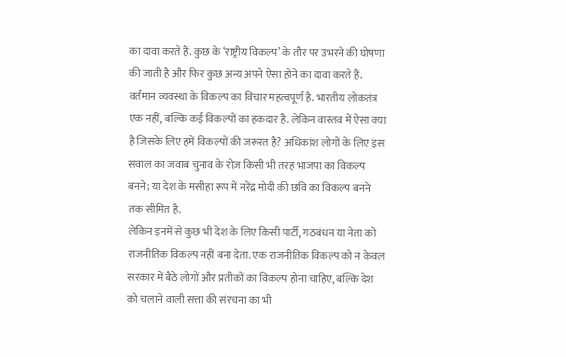का दावा करते हैं. कुछ के ‘राष्ट्रीय विकल्प’ के तौर पर उभरने की घोषणा की जाती है और फिर कुछ अन्य अपने ऐसा होने का दावा करते हैं.
वर्तमान व्यवस्था के विकल्प का विचार महत्वपूर्ण है. भारतीय लोकतंत्र एक नहीं, बल्कि कई विकल्पों का हकदार है. लेकिन वास्तव में ऐसा क्या है जिसके लिए हमें विकल्पों की जरूरत है? अधिकांश लोगों के लिए इस सवाल का जवाब चुनाव के रोज़ किसी भी तरह भाजपा का विकल्प बनने; या देश के मसीहा रूप में नरेंद्र मोदी की छवि का विकल्प बनने तक सीमित है.
लेकिन इनमें से कुछ भी देश के लिए किसी पार्टी, गठबंधन या नेता को राजनीतिक विकल्प नहीं बना देता. एक राजनीतिक विकल्प को न केवल सरकार में बैठे लोगों और प्रतीकों का विकल्प होना चाहिए, बल्कि देश को चलाने वाली सत्ता की संरचना का भी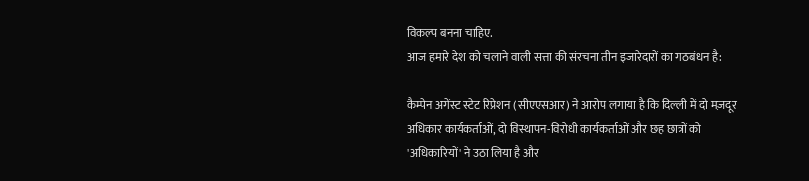विकल्प बनना चाहिए.
आज हमारे देश को चलाने वाली सत्ता की संरचना तीन इजारेदारों का गठबंधन है:

कैम्पेन अगेंस्ट स्टेट रिप्रेशन (सीएएसआर) ने आरोप लगाया है कि दिल्ली में दो मज़दूर अधिकार कार्यकर्ताओं, दो विस्थापन-विरोधी कार्यकर्ताओं और छह छात्रों को 'अधिकारियों' ने उठा लिया है और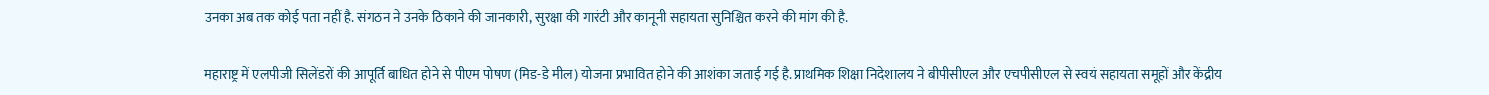उनका अब तक कोई पता नहीं है. संगठन ने उनके ठिकाने की जानकारी, सुरक्षा की गारंटी और कानूनी सहायता सुनिश्चित करने की मांग की है.

महाराष्ट्र में एलपीजी सिलेंडरों की आपूर्ति बाधित होने से पीएम पोषण (मिड-डे मील) योजना प्रभावित होने की आशंका जताई गई है. प्राथमिक शिक्षा निदेशालय ने बीपीसीएल और एचपीसीएल से स्वयं सहायता समूहों और केंद्रीय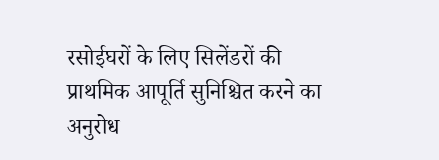रसोईघरों के लिए सिलेंडरों की प्राथमिक आपूर्ति सुनिश्चित करने का अनुरोध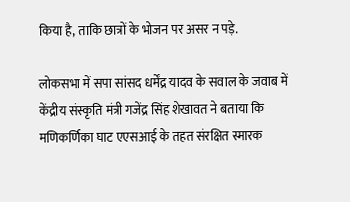किया है, ताकि छात्रों के भोजन पर असर न पड़े.

लोकसभा में सपा सांसद धर्मेंद्र यादव के सवाल के जवाब में केंद्रीय संस्कृति मंत्री गजेंद्र सिंह शेखावत ने बताया कि मणिकर्णिका घाट एएसआई के तहत संरक्षित स्मारक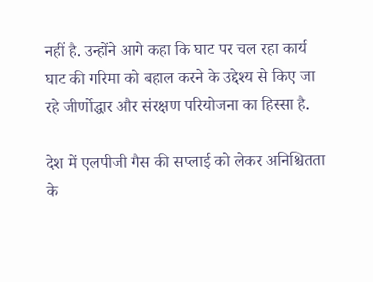नहीं है. उन्होंने आगे कहा कि घाट पर चल रहा कार्य घाट की गरिमा को बहाल करने के उद्देश्य से किए जा रहे जीर्णोद्धार और संरक्षण परियोजना का हिस्सा है.

देश में एलपीजी गैस की सप्लाई को लेकर अनिश्चितता के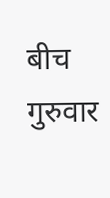बीच गुरुवार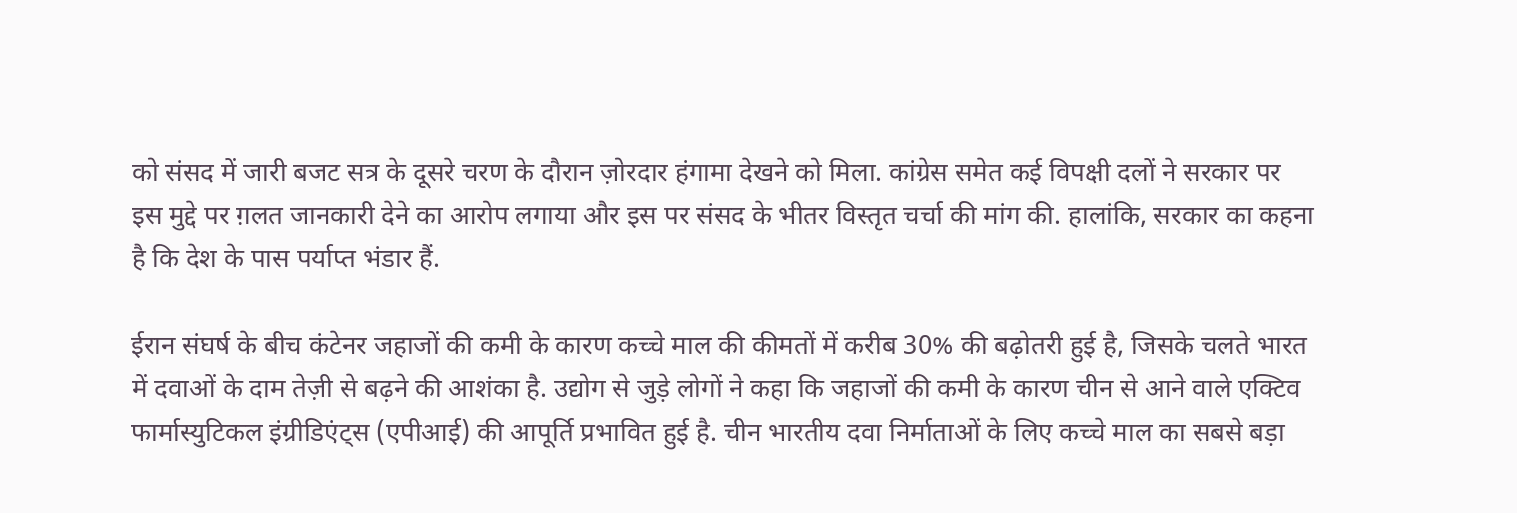को संसद में जारी बजट सत्र के दूसरे चरण के दौरान ज़ोरदार हंगामा देखने को मिला. कांग्रेस समेत कई विपक्षी दलों ने सरकार पर इस मुद्दे पर ग़लत जानकारी देने का आरोप लगाया और इस पर संसद के भीतर विस्तृत चर्चा की मांग की. हालांकि, सरकार का कहना है कि देश के पास पर्याप्त भंडार हैं.

ईरान संघर्ष के बीच कंटेनर जहाजों की कमी के कारण कच्चे माल की कीमतों में करीब 30% की बढ़ोतरी हुई है, जिसके चलते भारत में दवाओं के दाम तेज़ी से बढ़ने की आशंका है. उद्योग से जुड़े लोगों ने कहा कि जहाजों की कमी के कारण चीन से आने वाले एक्टिव फार्मास्युटिकल इंग्रीडिएंट्स (एपीआई) की आपूर्ति प्रभावित हुई है. चीन भारतीय दवा निर्माताओं के लिए कच्चे माल का सबसे बड़ा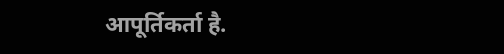आपूर्तिकर्ता है.